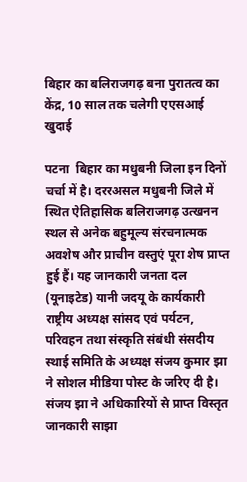बिहार का बलिराजगढ़ बना पुरातत्व का केंद्र, 10 साल तक चलेगी एएसआई खुदाई

पटना  बिहार का मधुबनी जिला इन दिनों चर्चा में है। दररअसल मधुबनी जिले में स्थित ऐतिहासिक बलिराजगढ़ उत्खनन स्थल से अनेक बहुमूल्य संरचनात्मक अवशेष और प्राचीन वस्तुएं पूरा शेष प्राप्त हुई हैं। यह जानकारी जनता दल (यूनाइटेड) यानी जदयू के कार्यकारी राष्ट्रीय अध्यक्ष सांसद एवं पर्यटन, परिवहन तथा संस्कृति संबंधी संसदीय स्थाई समिति के अध्यक्ष संजय कुमार झा ने सोशल मीडिया पोस्ट के जरिए दी है। संजय झा ने अधिकारियों से प्राप्त विस्तृत जानकारी साझा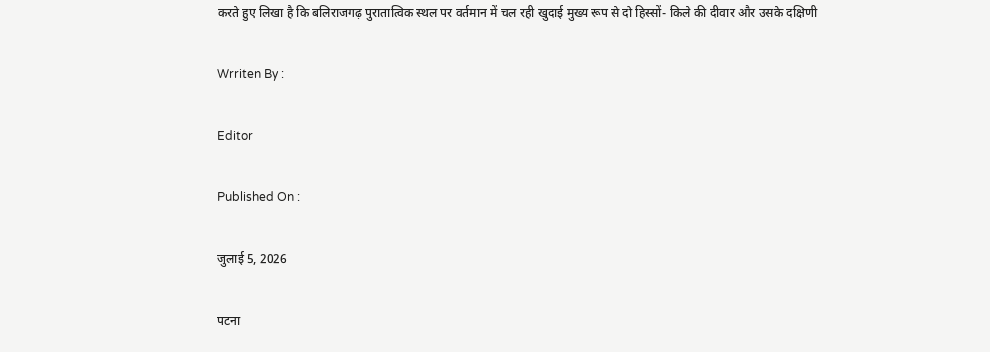करते हुए लिखा है कि बलिराजगढ़ पुरातात्विक स्थल पर वर्तमान में चल रही खुदाई मुख्य रूप से दो हिस्सों- किले की दीवार और उसके दक्षिणी

Wrriten By :

Editor

Published On :

जुलाई 5, 2026

पटना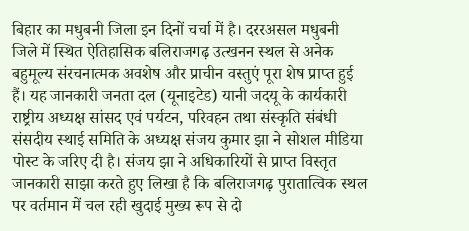बिहार का मधुबनी जिला इन दिनों चर्चा में है। दररअसल मधुबनी जिले में स्थित ऐतिहासिक बलिराजगढ़ उत्खनन स्थल से अनेक बहुमूल्य संरचनात्मक अवशेष और प्राचीन वस्तुएं पूरा शेष प्राप्त हुई हैं। यह जानकारी जनता दल (यूनाइटेड) यानी जदयू के कार्यकारी राष्ट्रीय अध्यक्ष सांसद एवं पर्यटन, परिवहन तथा संस्कृति संबंधी संसदीय स्थाई समिति के अध्यक्ष संजय कुमार झा ने सोशल मीडिया पोस्ट के जरिए दी है। संजय झा ने अधिकारियों से प्राप्त विस्तृत जानकारी साझा करते हुए लिखा है कि बलिराजगढ़ पुरातात्विक स्थल पर वर्तमान में चल रही खुदाई मुख्य रूप से दो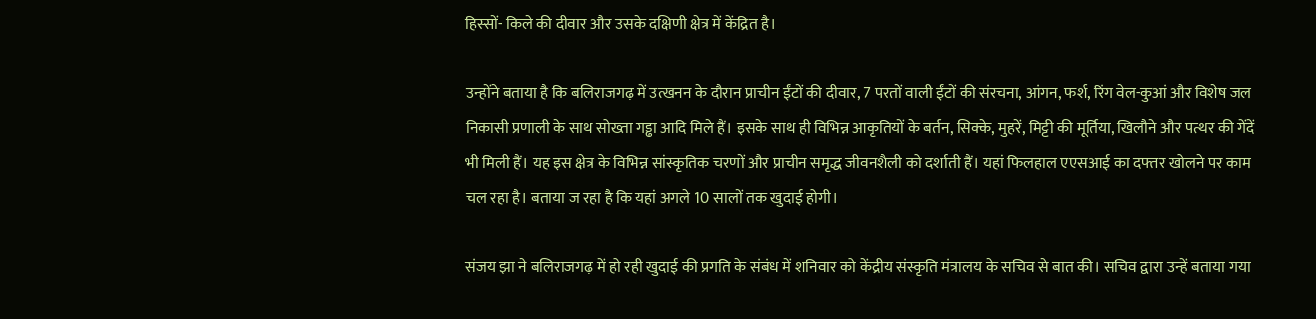हिस्सों- किले की दीवार और उसके दक्षिणी क्षेत्र में केंद्रित है।

उन्होंने बताया है कि बलिराजगढ़ में उत्खनन के दौरान प्राचीन ईंटों की दीवार, 7 परतों वाली ईंटों की संरचना, आंगन, फर्श, रिंग वेल-कुआं और विशेष जल निकासी प्रणाली के साथ सोख्ता गड्ढा आदि मिले हैं। इसके साथ ही विभिन्न आकृतियों के बर्तन, सिक्के, मुहरें, मिट्टी की मूर्तिया, खिलौने और पत्थर की गेंदें भी मिली हैं। यह इस क्षेत्र के विभिन्न सांस्कृतिक चरणों और प्राचीन समृद्ध जीवनशैली को दर्शाती हैं। यहां फिलहाल एएसआई का दफ्तर खोलने पर काम चल रहा है। बताया ज रहा है कि यहां अगले 10 सालों तक खुदाई होगी।

संजय झा ने बलिराजगढ़ में हो रही खुदाई की प्रगति के संबंध में शनिवार को केंद्रीय संस्कृति मंत्रालय के सचिव से बात की। सचिव द्वारा उन्हें बताया गया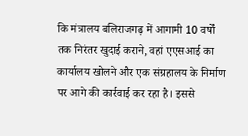कि मंत्रालय बलिराजगढ़ में आगामी 10 वर्षों तक निरंतर खुदाई कराने, वहां एएसआई का कार्यालय खोलने और एक संग्रहालय के निर्माण पर आगे की कार्रवाई कर रहा है। इससे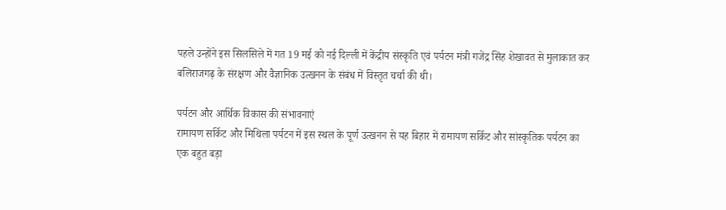पहले उन्होंने इस सिलसिले में गत 19 मई को नई दिल्ली में केंद्रीय संस्कृति एवं पर्यटन मंत्री गजेंद्र सिंह शेखावत से मुलाकात कर बलिराजगढ़ के संरक्षण और वैज्ञानिक उत्खनन के संबंध में विस्तृत चर्चा की थी।

पर्यटन और आर्थिक विकास की संभावनाएं
रामायण सर्किट और मिथिला पर्यटन में इस स्थल के पूर्ण उत्खनन से यह बिहार में रामायण सर्किट और सांस्कृतिक पर्यटन का एक बहुत बड़ा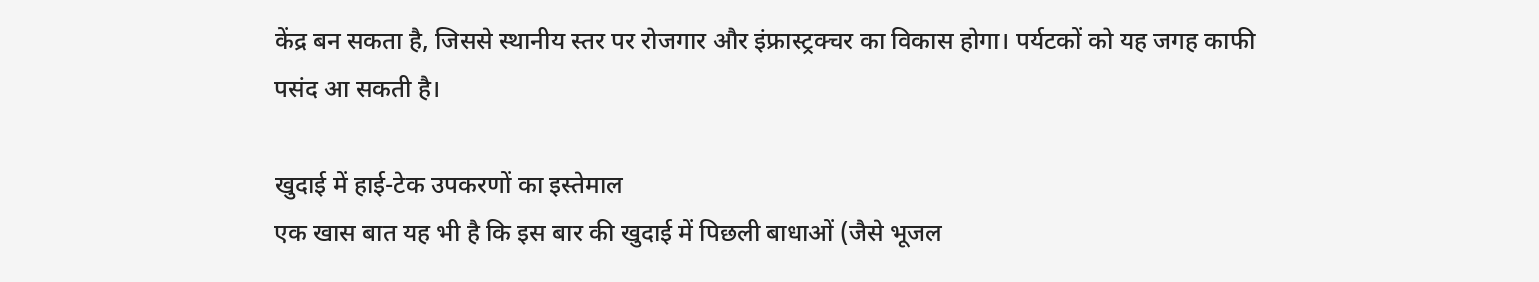केंद्र बन सकता है, जिससे स्थानीय स्तर पर रोजगार और इंफ्रास्ट्रक्चर का विकास होगा। पर्यटकों को यह जगह काफी पसंद आ सकती है।

खुदाई में हाई-टेक उपकरणों का इस्तेमाल
एक खास बात यह भी है कि इस बार की खुदाई में पिछली बाधाओं (जैसे भूजल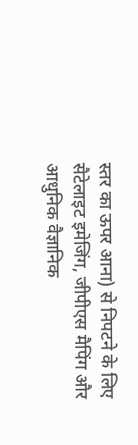स्तर का ऊपर आना) से निपटने के लिए सैटेलाइट इमेजिंग, जीपीएस मैपिंग और आधुनिक वैज्ञानिक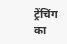ट्रेंचिंग का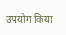उपयोग किया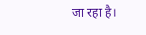जा रहा है।